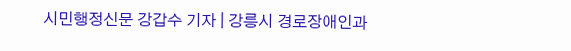시민행정신문 강갑수 기자 | 강릉시 경로장애인과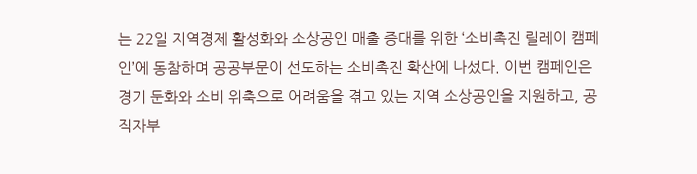는 22일 지역경제 활성화와 소상공인 매출 증대를 위한 ‘소비촉진 릴레이 캠페인’에 동참하며 공공부문이 선도하는 소비촉진 확산에 나섰다. 이번 캠페인은 경기 둔화와 소비 위축으로 어려움을 겪고 있는 지역 소상공인을 지원하고, 공직자부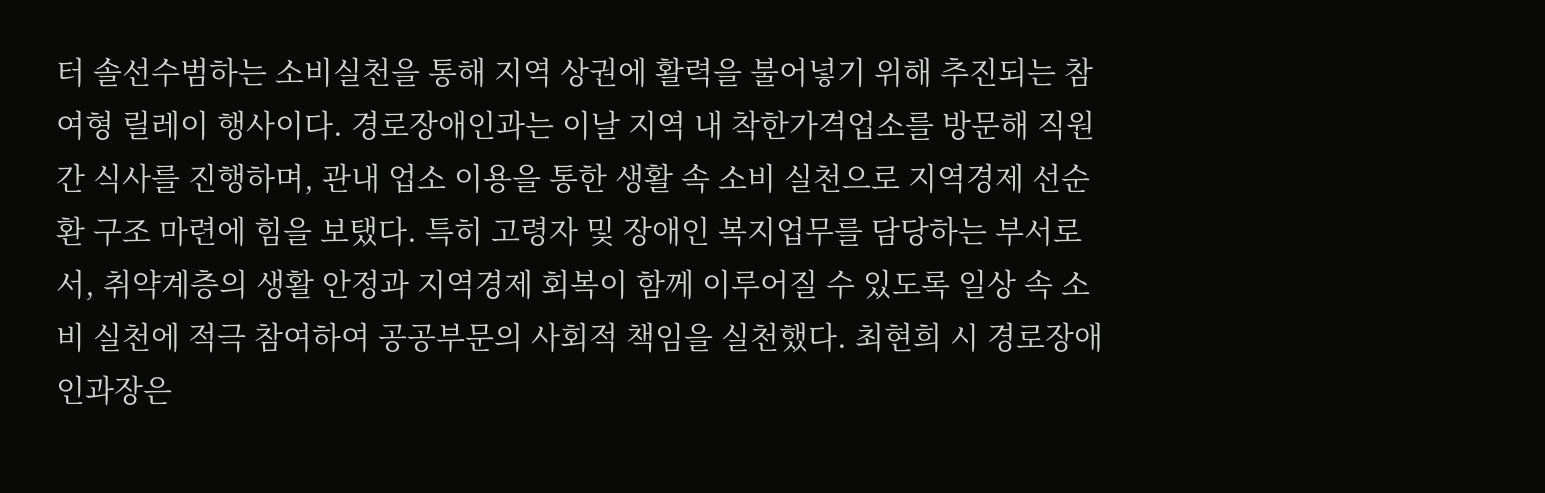터 솔선수범하는 소비실천을 통해 지역 상권에 활력을 불어넣기 위해 추진되는 참여형 릴레이 행사이다. 경로장애인과는 이날 지역 내 착한가격업소를 방문해 직원 간 식사를 진행하며, 관내 업소 이용을 통한 생활 속 소비 실천으로 지역경제 선순환 구조 마련에 힘을 보탰다. 특히 고령자 및 장애인 복지업무를 담당하는 부서로서, 취약계층의 생활 안정과 지역경제 회복이 함께 이루어질 수 있도록 일상 속 소비 실천에 적극 참여하여 공공부문의 사회적 책임을 실천했다. 최현희 시 경로장애인과장은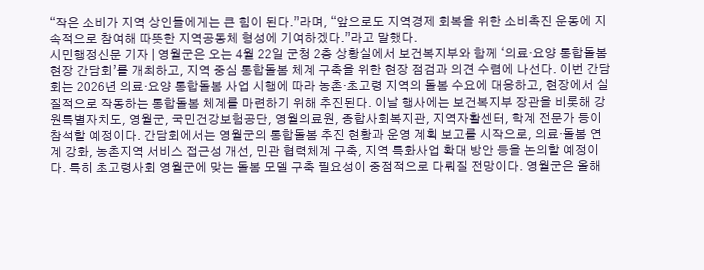“작은 소비가 지역 상인들에게는 큰 힘이 된다.”라며, “앞으로도 지역경제 회복을 위한 소비촉진 운동에 지속적으로 참여해 따뜻한 지역공동체 형성에 기여하겠다.”라고 말했다.
시민행정신문 기자 | 영월군은 오는 4월 22일 군청 2층 상황실에서 보건복지부와 함께 ‘의료·요양 통합돌봄 현장 간담회’를 개최하고, 지역 중심 통합돌봄 체계 구축을 위한 현장 점검과 의견 수렴에 나선다. 이번 간담회는 2026년 의료·요양 통합돌봄 사업 시행에 따라 농촌·초고령 지역의 돌봄 수요에 대응하고, 현장에서 실질적으로 작동하는 통합돌봄 체계를 마련하기 위해 추진된다. 이날 행사에는 보건복지부 장관을 비롯해 강원특별자치도, 영월군, 국민건강보험공단, 영월의료원, 종합사회복지관, 지역자활센터, 학계 전문가 등이 참석할 예정이다. 간담회에서는 영월군의 통합돌봄 추진 현황과 운영 계획 보고를 시작으로, 의료·돌봄 연계 강화, 농촌지역 서비스 접근성 개선, 민관 협력체계 구축, 지역 특화사업 확대 방안 등을 논의할 예정이다. 특히 초고령사회 영월군에 맞는 돌봄 모델 구축 필요성이 중점적으로 다뤄질 전망이다. 영월군은 올해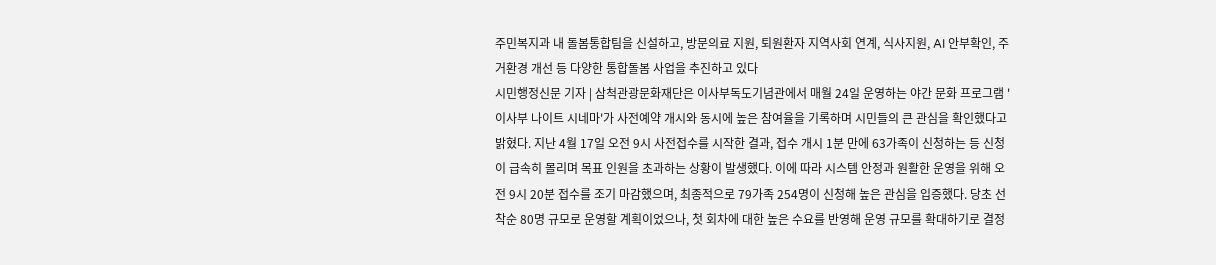주민복지과 내 돌봄통합팀을 신설하고, 방문의료 지원, 퇴원환자 지역사회 연계, 식사지원, AI 안부확인, 주거환경 개선 등 다양한 통합돌봄 사업을 추진하고 있다
시민행정신문 기자 | 삼척관광문화재단은 이사부독도기념관에서 매월 24일 운영하는 야간 문화 프로그램 '이사부 나이트 시네마'가 사전예약 개시와 동시에 높은 참여율을 기록하며 시민들의 큰 관심을 확인했다고 밝혔다. 지난 4월 17일 오전 9시 사전접수를 시작한 결과, 접수 개시 1분 만에 63가족이 신청하는 등 신청이 급속히 몰리며 목표 인원을 초과하는 상황이 발생했다. 이에 따라 시스템 안정과 원활한 운영을 위해 오전 9시 20분 접수를 조기 마감했으며, 최종적으로 79가족 254명이 신청해 높은 관심을 입증했다. 당초 선착순 80명 규모로 운영할 계획이었으나, 첫 회차에 대한 높은 수요를 반영해 운영 규모를 확대하기로 결정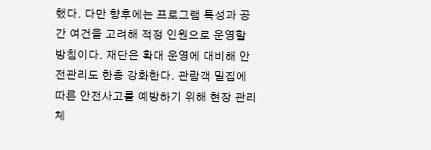했다. 다만 향후에는 프로그램 특성과 공간 여건을 고려해 적정 인원으로 운영할 방침이다. 재단은 확대 운영에 대비해 안전관리도 한층 강화한다. 관람객 밀집에 따른 안전사고를 예방하기 위해 현장 관리 체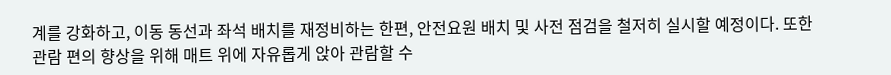계를 강화하고, 이동 동선과 좌석 배치를 재정비하는 한편, 안전요원 배치 및 사전 점검을 철저히 실시할 예정이다. 또한 관람 편의 향상을 위해 매트 위에 자유롭게 앉아 관람할 수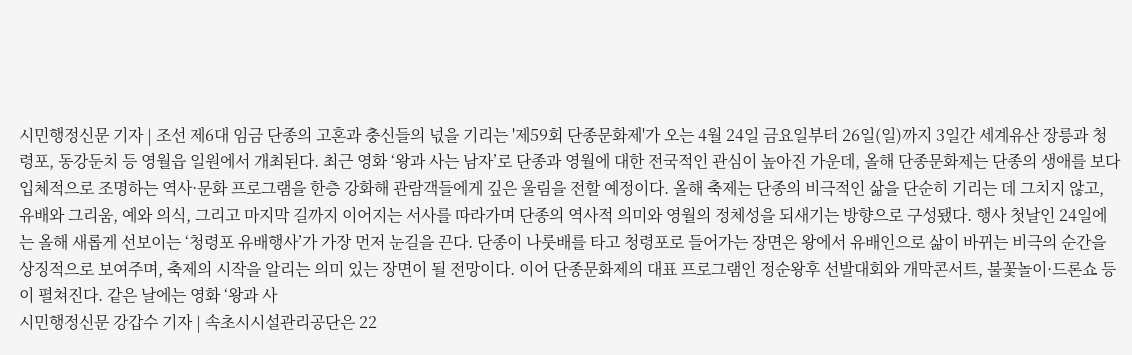시민행정신문 기자 | 조선 제6대 임금 단종의 고혼과 충신들의 넋을 기리는 '제59회 단종문화제'가 오는 4월 24일 금요일부터 26일(일)까지 3일간 세계유산 장릉과 청령포, 동강둔치 등 영월읍 일원에서 개최된다. 최근 영화 ‘왕과 사는 남자’로 단종과 영월에 대한 전국적인 관심이 높아진 가운데, 올해 단종문화제는 단종의 생애를 보다 입체적으로 조명하는 역사·문화 프로그램을 한층 강화해 관람객들에게 깊은 울림을 전할 예정이다. 올해 축제는 단종의 비극적인 삶을 단순히 기리는 데 그치지 않고, 유배와 그리움, 예와 의식, 그리고 마지막 길까지 이어지는 서사를 따라가며 단종의 역사적 의미와 영월의 정체성을 되새기는 방향으로 구성됐다. 행사 첫날인 24일에는 올해 새롭게 선보이는 ‘청령포 유배행사’가 가장 먼저 눈길을 끈다. 단종이 나룻배를 타고 청령포로 들어가는 장면은 왕에서 유배인으로 삶이 바뀌는 비극의 순간을 상징적으로 보여주며, 축제의 시작을 알리는 의미 있는 장면이 될 전망이다. 이어 단종문화제의 대표 프로그램인 정순왕후 선발대회와 개막콘서트, 불꽃놀이·드론쇼 등이 펼쳐진다. 같은 날에는 영화 ‘왕과 사
시민행정신문 강갑수 기자 | 속초시시설관리공단은 22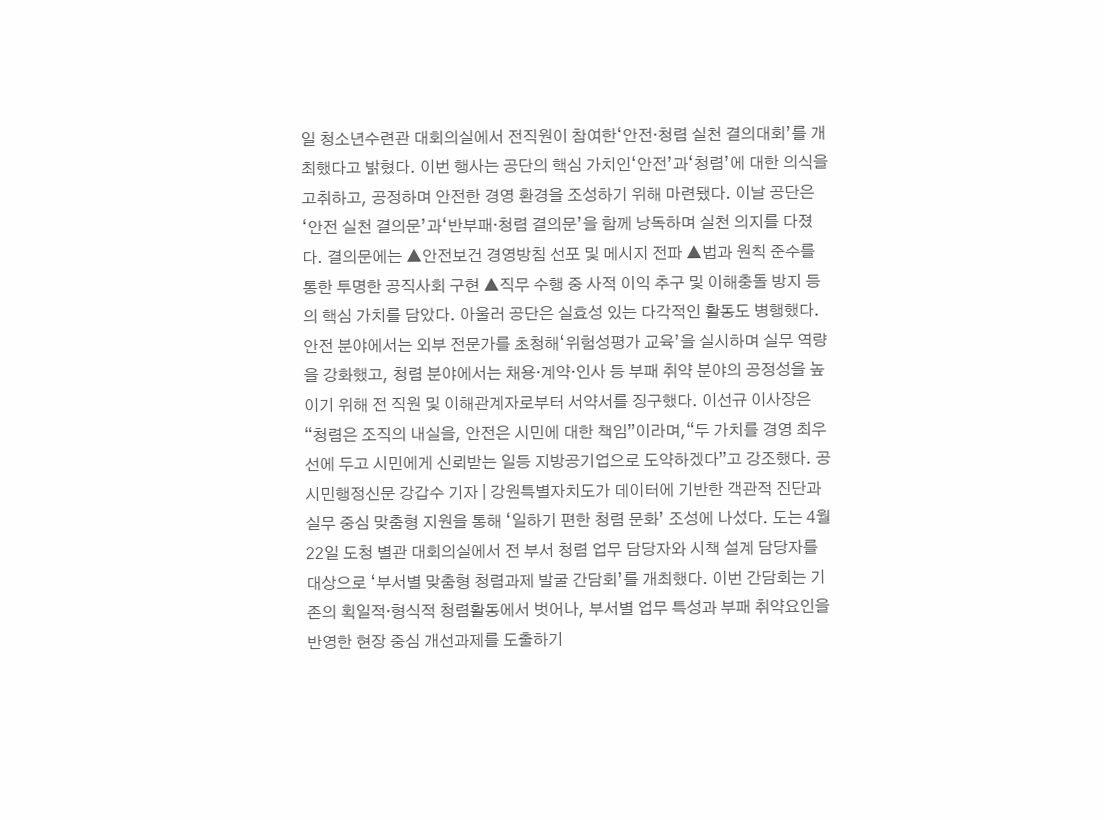일 청소년수련관 대회의실에서 전직원이 참여한‘안전·청렴 실천 결의대회’를 개최했다고 밝혔다. 이번 행사는 공단의 핵심 가치인‘안전’과‘청렴’에 대한 의식을 고취하고, 공정하며 안전한 경영 환경을 조성하기 위해 마련됐다. 이날 공단은‘안전 실천 결의문’과‘반부패·청렴 결의문’을 함께 낭독하며 실천 의지를 다졌다. 결의문에는 ▲안전보건 경영방침 선포 및 메시지 전파 ▲법과 원칙 준수를 통한 투명한 공직사회 구현 ▲직무 수행 중 사적 이익 추구 및 이해충돌 방지 등의 핵심 가치를 담았다. 아울러 공단은 실효성 있는 다각적인 활동도 병행했다. 안전 분야에서는 외부 전문가를 초청해‘위험성평가 교육’을 실시하며 실무 역량을 강화했고, 청렴 분야에서는 채용·계약·인사 등 부패 취약 분야의 공정성을 높이기 위해 전 직원 및 이해관계자로부터 서약서를 징구했다. 이선규 이사장은“청렴은 조직의 내실을, 안전은 시민에 대한 책임”이라며,“두 가치를 경영 최우선에 두고 시민에게 신뢰받는 일등 지방공기업으로 도약하겠다”고 강조했다. 공
시민행정신문 강갑수 기자 | 강원특별자치도가 데이터에 기반한 객관적 진단과 실무 중심 맞춤형 지원을 통해 ‘일하기 편한 청렴 문화’ 조성에 나섰다. 도는 4월 22일 도청 별관 대회의실에서 전 부서 청렴 업무 담당자와 시책 설계 담당자를 대상으로 ‘부서별 맞춤형 청렴과제 발굴 간담회’를 개최했다. 이번 간담회는 기존의 획일적·형식적 청렴활동에서 벗어나, 부서별 업무 특성과 부패 취약요인을 반영한 현장 중심 개선과제를 도출하기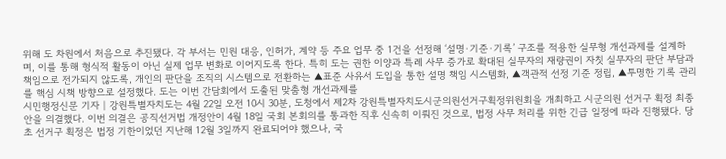위해 도 차원에서 처음으로 추진됐다. 각 부서는 민원 대응, 인허가, 계약 등 주요 업무 중 1건을 선정해 ‘설명·기준·기록’ 구조를 적용한 실무형 개선과제를 설계하며, 이를 통해 형식적 활동이 아닌 실제 업무 변화로 이어지도록 한다. 특히 도는 권한 이양과 특례 사무 증가로 확대된 실무자의 재량권이 자칫 실무자의 판단 부담과 책임으로 전가되지 않도록, 개인의 판단을 조직의 시스템으로 전환하는 ▲표준 사유서 도입을 통한 설명 책임 시스템화, ▲객관적 선정 기준 정립, ▲투명한 기록 관리를 핵심 시책 방향으로 설정했다. 도는 이번 간담회에서 도출된 맞춤형 개선과제를
시민행정신문 기자 | 강원특별자치도는 4월 22일 오전 10시 30분, 도청에서 제2차 강원특별자치도시군의원선거구획정위원회을 개최하고 시군의원 선거구 획정 최종안을 의결했다. 이번 의결은 공직선거법 개정안이 4월 18일 국회 본회의를 통과한 직후 신속히 이뤄진 것으로, 법정 사무 처리를 위한 긴급 일정에 따라 진행됐다. 당초 선거구 획정은 법정 기한이었던 지난해 12월 3일까지 완료되어야 했으나, 국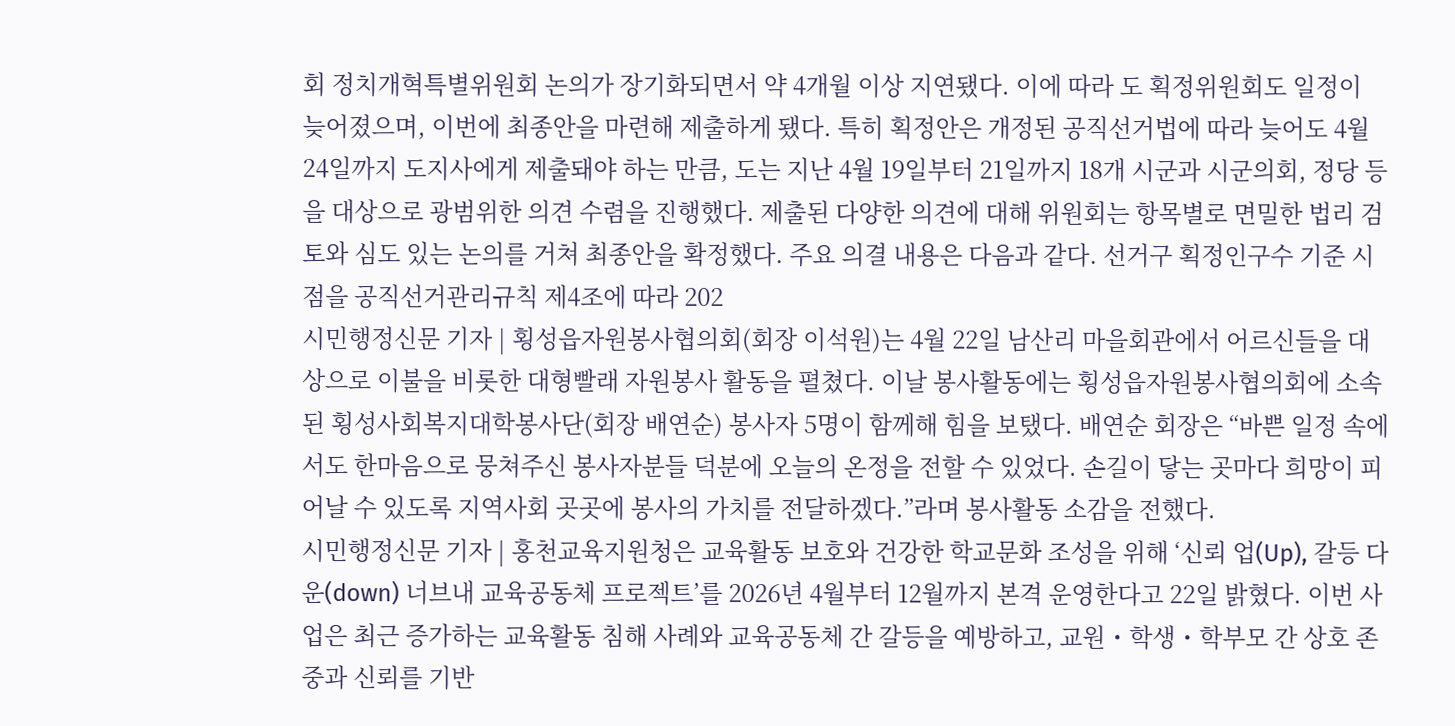회 정치개혁특별위원회 논의가 장기화되면서 약 4개월 이상 지연됐다. 이에 따라 도 획정위원회도 일정이 늦어졌으며, 이번에 최종안을 마련해 제출하게 됐다. 특히 획정안은 개정된 공직선거법에 따라 늦어도 4월 24일까지 도지사에게 제출돼야 하는 만큼, 도는 지난 4월 19일부터 21일까지 18개 시군과 시군의회, 정당 등을 대상으로 광범위한 의견 수렴을 진행했다. 제출된 다양한 의견에 대해 위원회는 항목별로 면밀한 법리 검토와 심도 있는 논의를 거쳐 최종안을 확정했다. 주요 의결 내용은 다음과 같다. 선거구 획정인구수 기준 시점을 공직선거관리규칙 제4조에 따라 202
시민행정신문 기자 | 횡성읍자원봉사협의회(회장 이석원)는 4월 22일 남산리 마을회관에서 어르신들을 대상으로 이불을 비롯한 대형빨래 자원봉사 활동을 펼쳤다. 이날 봉사활동에는 횡성읍자원봉사협의회에 소속된 횡성사회복지대학봉사단(회장 배연순) 봉사자 5명이 함께해 힘을 보탰다. 배연순 회장은 “바쁜 일정 속에서도 한마음으로 뭉쳐주신 봉사자분들 덕분에 오늘의 온정을 전할 수 있었다. 손길이 닿는 곳마다 희망이 피어날 수 있도록 지역사회 곳곳에 봉사의 가치를 전달하겠다.”라며 봉사활동 소감을 전했다.
시민행정신문 기자 | 홍천교육지원청은 교육활동 보호와 건강한 학교문화 조성을 위해 ‘신뢰 업(Up), 갈등 다운(down) 너브내 교육공동체 프로젝트’를 2026년 4월부터 12월까지 본격 운영한다고 22일 밝혔다. 이번 사업은 최근 증가하는 교육활동 침해 사례와 교육공동체 간 갈등을 예방하고, 교원・학생・학부모 간 상호 존중과 신뢰를 기반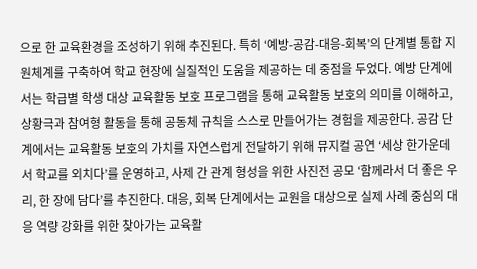으로 한 교육환경을 조성하기 위해 추진된다. 특히 ‘예방-공감-대응-회복’의 단계별 통합 지원체계를 구축하여 학교 현장에 실질적인 도움을 제공하는 데 중점을 두었다. 예방 단계에서는 학급별 학생 대상 교육활동 보호 프로그램을 통해 교육활동 보호의 의미를 이해하고, 상황극과 참여형 활동을 통해 공동체 규칙을 스스로 만들어가는 경험을 제공한다. 공감 단계에서는 교육활동 보호의 가치를 자연스럽게 전달하기 위해 뮤지컬 공연 ‘세상 한가운데서 학교를 외치다’를 운영하고, 사제 간 관계 형성을 위한 사진전 공모 ‘함께라서 더 좋은 우리, 한 장에 담다’를 추진한다. 대응, 회복 단계에서는 교원을 대상으로 실제 사례 중심의 대응 역량 강화를 위한 찾아가는 교육활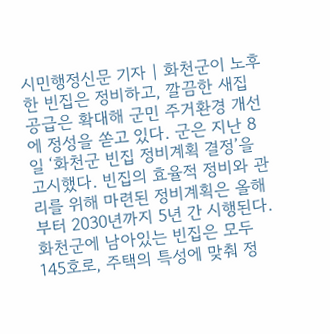시민행정신문 기자 | 화천군이 노후한 빈집은 정비하고, 깔끔한 새집 공급은 확대해 군민 주거환경 개선에 정성을 쏟고 있다. 군은 지난 8일 ‘화천군 빈집 정비계획 결정’을 고시했다. 빈집의 효율적 정비와 관리를 위해 마련된 정비계획은 올해부터 2030년까지 5년 간 시행된다. 화천군에 남아있는 빈집은 모두 145호로, 주택의 특성에 맞춰 정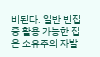비된다. 일반 빈집 중 활용 가능한 집은 소유주의 자발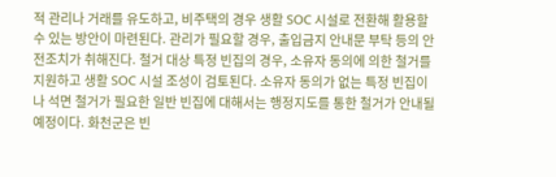적 관리나 거래를 유도하고, 비주택의 경우 생활 SOC 시설로 전환해 활용할 수 있는 방안이 마련된다. 관리가 필요할 경우, 출입금지 안내문 부탁 등의 안전조치가 취해진다. 철거 대상 특정 빈집의 경우, 소유자 동의에 의한 철거를 지원하고 생활 SOC 시설 조성이 검토된다. 소유자 동의가 없는 특정 빈집이나 석면 철거가 필요한 일반 빈집에 대해서는 행정지도를 통한 철거가 안내될 예정이다. 화천군은 빈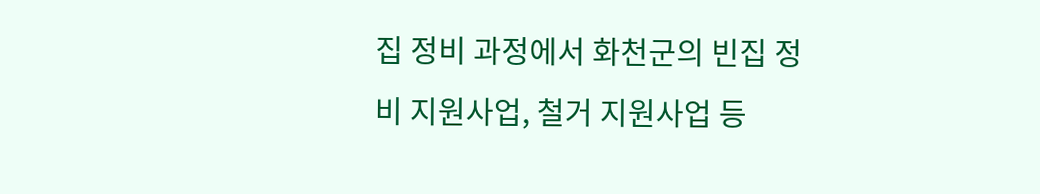집 정비 과정에서 화천군의 빈집 정비 지원사업, 철거 지원사업 등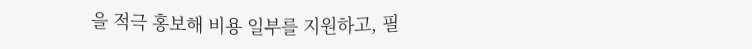을 적극 홍보해 비용 일부를 지원하고, 필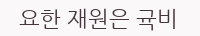요한 재원은 귝비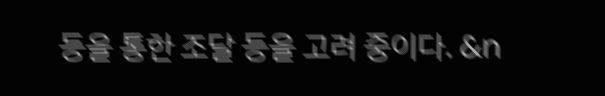등을 통한 조달 등을 고려 중이다. &n